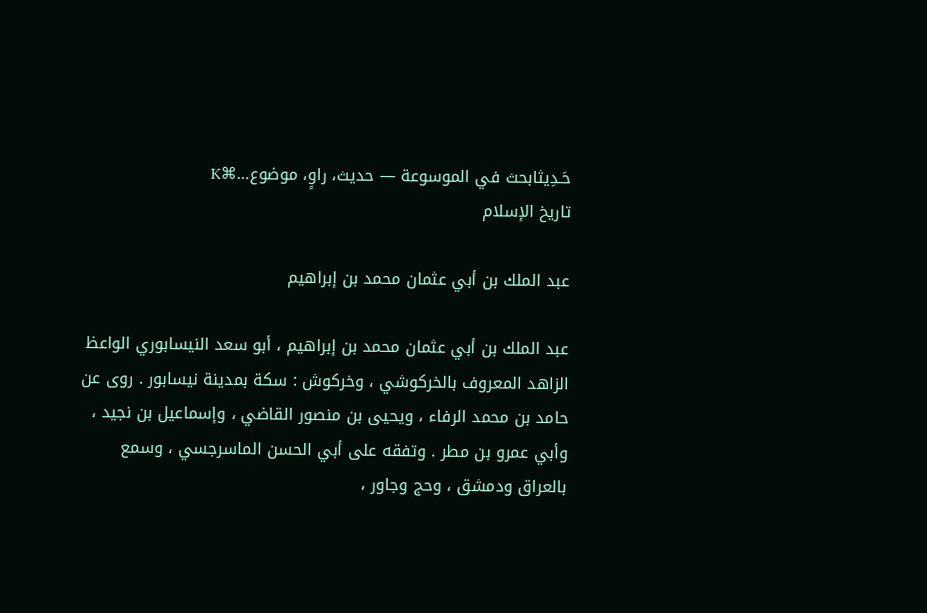حَـدِيثابحث في الموسوعة — حديث، راوٍ، موضوع…⌘K
تاريخ الإسلام

عبد الملك بن أبي عثمان محمد بن إبراهيم

عبد الملك بن أبي عثمان محمد بن إبراهيم ، أبو سعد النيسابوري الواعظ الزاهد المعروف بالخركوشي ، وخركوش : سكة بمدينة نيسابور . روى عن حامد بن محمد الرفاء ، ويحيى بن منصور القاضي ، وإسماعيل بن نجيد ، وأبي عمرو بن مطر . وتفقه على أبي الحسن الماسرجسي ، وسمع بالعراق ودمشق ، وحج وجاور ،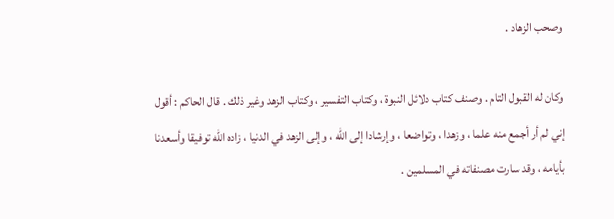وصحب الزهاد .

وكان له القبول التام . وصنف كتاب دلائل النبوة ، وكتاب التفسير ، وكتاب الزهد وغير ذلك . قال الحاكم : أقول إني لم أر أجمع منه علما ، وزهدا ، وتواضعا ، وإرشادا إلى الله ، وإلى الزهد في الدنيا ، زاده الله توفيقا وأسعدنا بأيامه ، وقد سارت مصنفاته في المسلمين .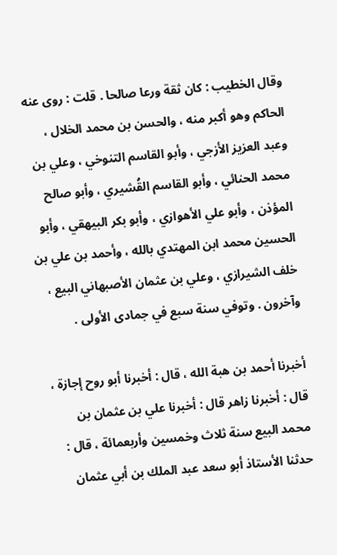وقال الخطيب : كان ثقة ورعا صالحا . قلت : روى عنه الحاكم وهو أكبر منه ، والحسن بن محمد الخلال ، وعبد العزيز الأزجي ، وأبو القاسم التنوخي ، وعلي بن محمد الحنائي ، وأبو القاسم القُشيري ، وأبو صالح المؤذن ، وأبو علي الأهوازي ، وأبو بكر البيهقي ، وأبو الحسين محمد ابن المهتدي بالله ، وأحمد بن علي بن خلف الشيرازي ، وعلي بن عثمان الأصبهاني البيع ، وآخرون . وتوفي سنة سبع في جمادى الأولى .

أخبرنا أحمد بن هبة الله ، قال : أخبرنا أبو روح إجازة ، قال : أخبرنا زاهر قال : أخبرنا علي بن عثمان بن محمد البيع سنة ثلاث وخمسين وأربعمائة ، قال : حدثنا الأستاذ أبو سعد عبد الملك بن أبي عثمان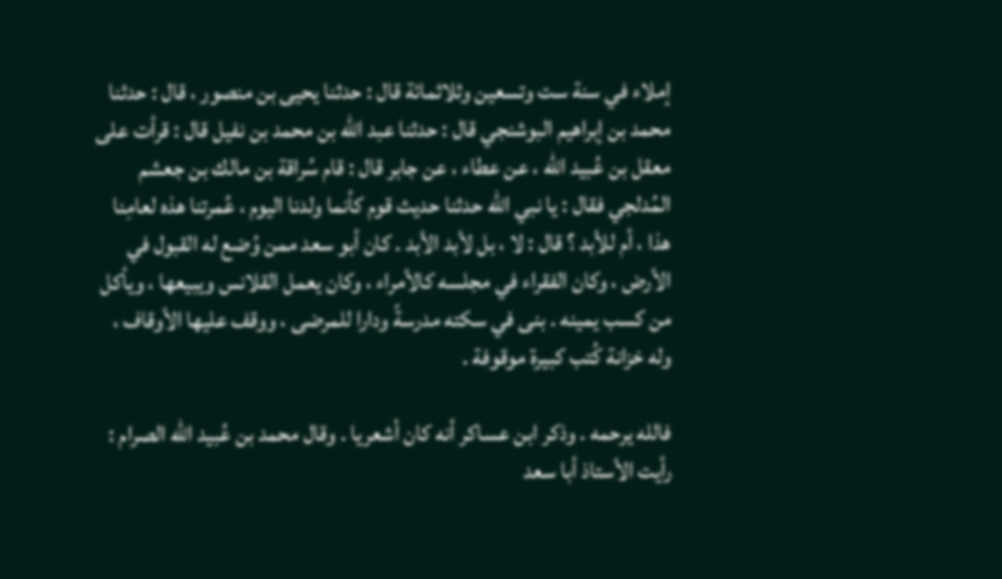إملاء في سنة ست وتسعين وثلاثمائة قال : حدثنا يحيى بن منصور ، قال : حدثنا محمد بن إبراهيم البوشنجي قال : حدثنا عبد الله بن محمد بن نفيل قال : قرأت على معقل بن عُبيد الله ، عن عطاء ، عن جابر قال : قام سُراقة بن مالك بن جعشم المُدلجي فقال : يا نبي الله حدثنا حديث قوم كأنما ولدنا اليوم ، عُمرتنا هذه لعامِنا هذا ، أم للأبد ؟ قال : لا ، بل لأبد الأبد . كان أبو سعد ممن وُضع له القبول في الأرض ، وكان الفقراء في مجلسه كالأمراء ، وكان يعمل القلانس ويبيعها ، ويأكل من كسب يمينه . بنى في سكته مدرسةً ودارا للمرضى ، ووقف عليها الأوقاف ، وله خزانة كُتب كبيرة موقوفة .

فالله يرحمه . وذكر ابن عساكر أنه كان أشعريا . وقال محمد بن عُبيد الله الصرام : رأيت الأستاذ أبا سعد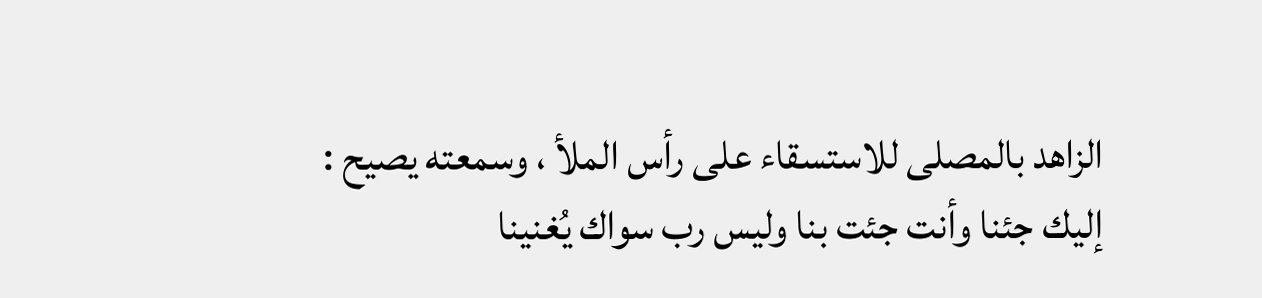الزاهد بالمصلى للاستسقاء على رأس الملأ ، وسمعته يصيح : إليك جئنا وأنت جئت بنا وليس رب سواك يُغنينا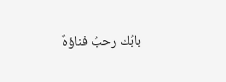بابُك رحبُ فناؤهٌ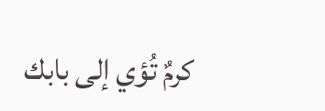كرمٌ تُؤي إلى بابك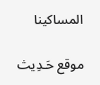المساكينا

موقع حَـدِيث